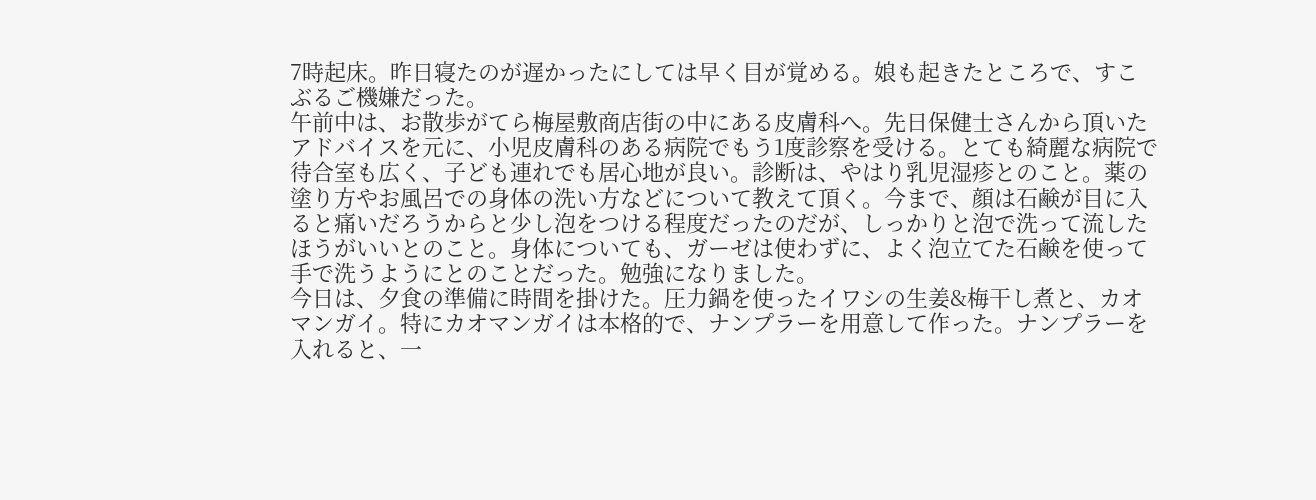7時起床。昨日寝たのが遅かったにしては早く目が覚める。娘も起きたところで、すこぶるご機嫌だった。
午前中は、お散歩がてら梅屋敷商店街の中にある皮膚科へ。先日保健士さんから頂いたアドバイスを元に、小児皮膚科のある病院でもう1度診察を受ける。とても綺麗な病院で待合室も広く、子ども連れでも居心地が良い。診断は、やはり乳児湿疹とのこと。薬の塗り方やお風呂での身体の洗い方などについて教えて頂く。今まで、顔は石鹸が目に入ると痛いだろうからと少し泡をつける程度だったのだが、しっかりと泡で洗って流したほうがいいとのこと。身体についても、ガーゼは使わずに、よく泡立てた石鹸を使って手で洗うようにとのことだった。勉強になりました。
今日は、夕食の準備に時間を掛けた。圧力鍋を使ったイワシの生姜&梅干し煮と、カオマンガイ。特にカオマンガイは本格的で、ナンプラーを用意して作った。ナンプラーを入れると、一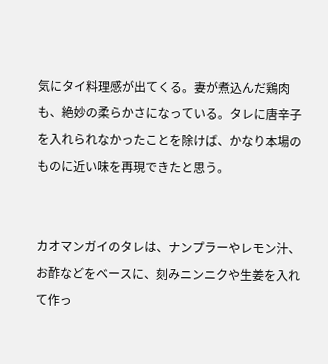気にタイ料理感が出てくる。妻が煮込んだ鶏肉も、絶妙の柔らかさになっている。タレに唐辛子を入れられなかったことを除けば、かなり本場のものに近い味を再現できたと思う。


カオマンガイのタレは、ナンプラーやレモン汁、お酢などをベースに、刻みニンニクや生姜を入れて作っ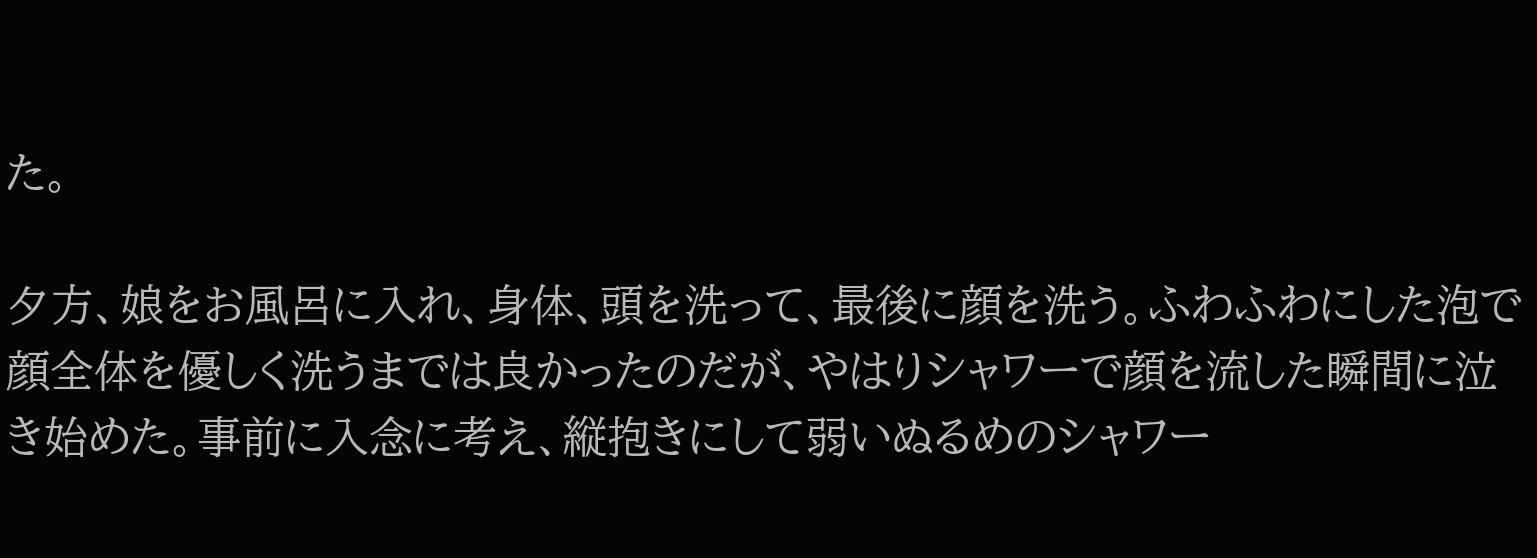た。

夕方、娘をお風呂に入れ、身体、頭を洗って、最後に顔を洗う。ふわふわにした泡で顔全体を優しく洗うまでは良かったのだが、やはりシャワーで顔を流した瞬間に泣き始めた。事前に入念に考え、縦抱きにして弱いぬるめのシャワー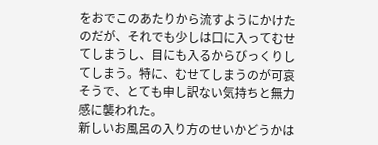をおでこのあたりから流すようにかけたのだが、それでも少しは口に入ってむせてしまうし、目にも入るからびっくりしてしまう。特に、むせてしまうのが可哀そうで、とても申し訳ない気持ちと無力感に襲われた。
新しいお風呂の入り方のせいかどうかは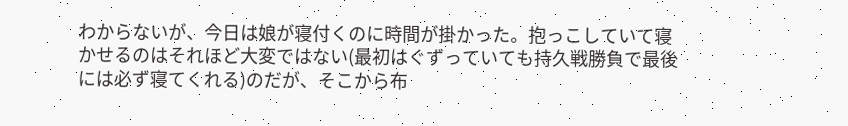わからないが、今日は娘が寝付くのに時間が掛かった。抱っこしていて寝かせるのはそれほど大変ではない(最初はぐずっていても持久戦勝負で最後には必ず寝てくれる)のだが、そこから布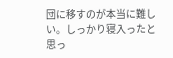団に移すのが本当に難しい。しっかり寝入ったと思っ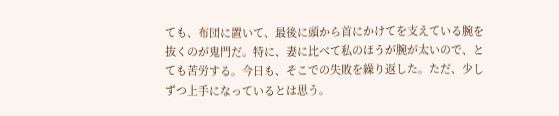ても、布団に置いて、最後に頭から首にかけてを支えている腕を抜くのが鬼門だ。特に、妻に比べて私のほうが腕が太いので、とても苦労する。今日も、そこでの失敗を繰り返した。ただ、少しずつ上手になっているとは思う。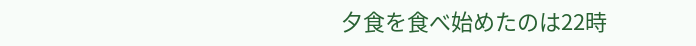夕食を食べ始めたのは22時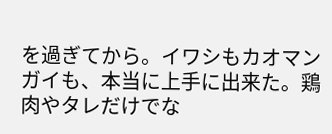を過ぎてから。イワシもカオマンガイも、本当に上手に出来た。鶏肉やタレだけでな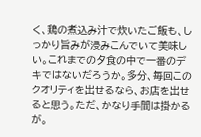く、鶏の煮込み汁で炊いたご飯も、しっかり旨みが浸みこんでいて美味しい。これまでの夕食の中で一番のデキではないだろうか。多分、毎回このクオリティを出せるなら、お店を出せると思う。ただ、かなり手間は掛かるが。